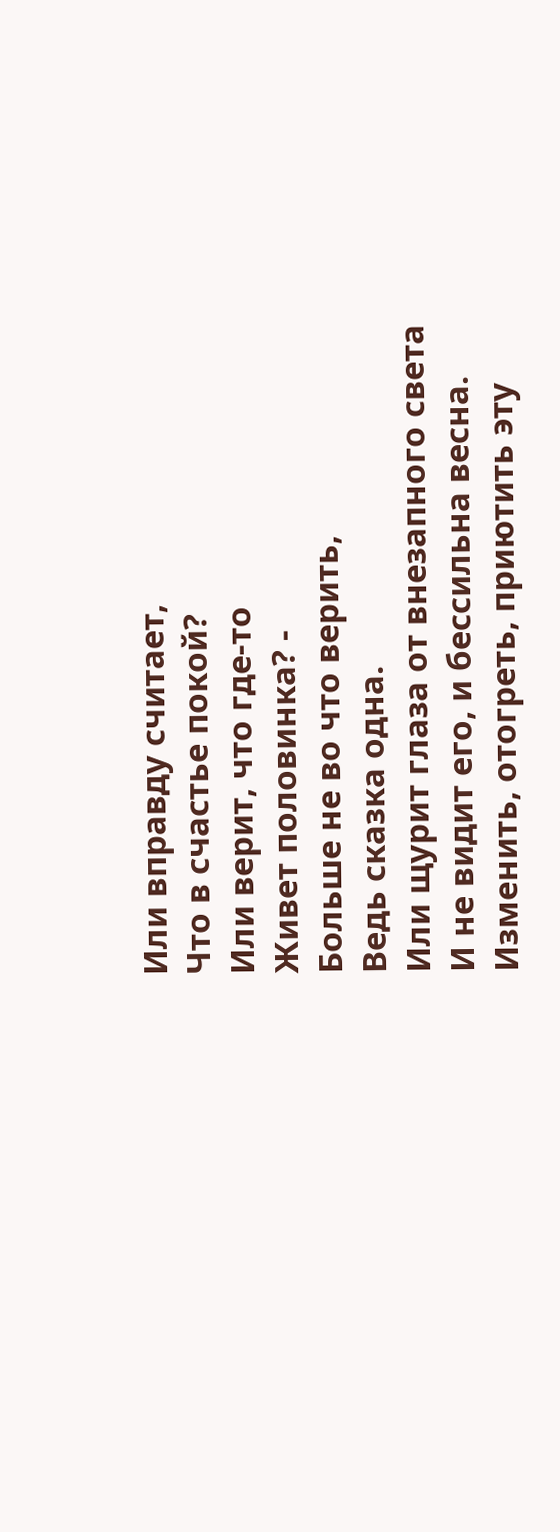Или вправду считает,
Что в счастье покой?
Или верит, что где-то
Живет половинка? -
Больше не во что верить,
Ведь сказка одна.
Или щурит глаза от внезапного света
И не видит его, и бессильна весна.
Изменить, отогреть, приютить эту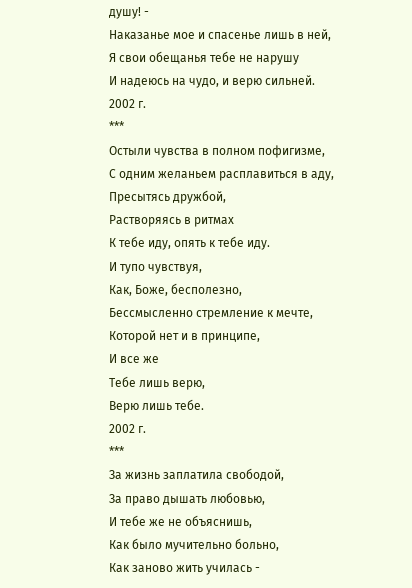душу! -
Наказанье мое и спасенье лишь в ней,
Я свои обещанья тебе не нарушу
И надеюсь на чудо, и верю сильней.
2002 г.
***
Остыли чувства в полном пофигизме,
С одним желаньем расплавиться в аду,
Пресытясь дружбой,
Растворяясь в ритмах
К тебе иду, опять к тебе иду.
И тупо чувствуя,
Как, Боже, бесполезно,
Бессмысленно стремление к мечте,
Которой нет и в принципе,
И все же
Тебе лишь верю,
Верю лишь тебе.
2002 г.
***
За жизнь заплатила свободой,
За право дышать любовью,
И тебе же не объяснишь,
Как было мучительно больно,
Как заново жить училась -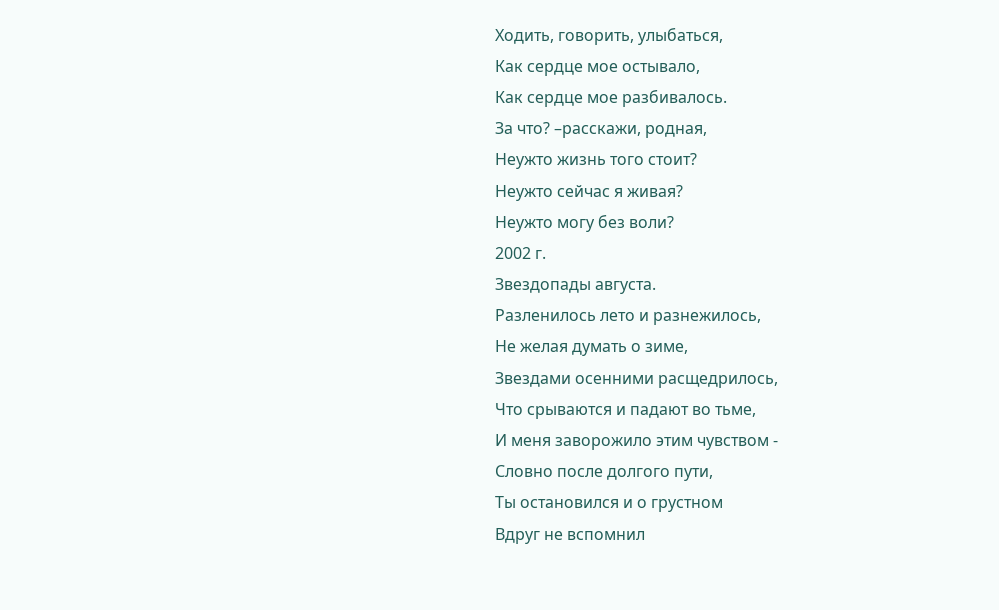Ходить, говорить, улыбаться,
Как сердце мое остывало,
Как сердце мое разбивалось.
За что? –расскажи, родная,
Неужто жизнь того стоит?
Неужто сейчас я живая?
Неужто могу без воли?
2002 г.
Звездопады августа.
Разленилось лето и разнежилось,
Не желая думать о зиме,
Звездами осенними расщедрилось,
Что срываются и падают во тьме,
И меня заворожило этим чувством -
Словно после долгого пути,
Ты остановился и о грустном
Вдруг не вспомнил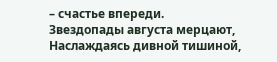– счастье впереди.
Звездопады августа мерцают,
Наслаждаясь дивной тишиной,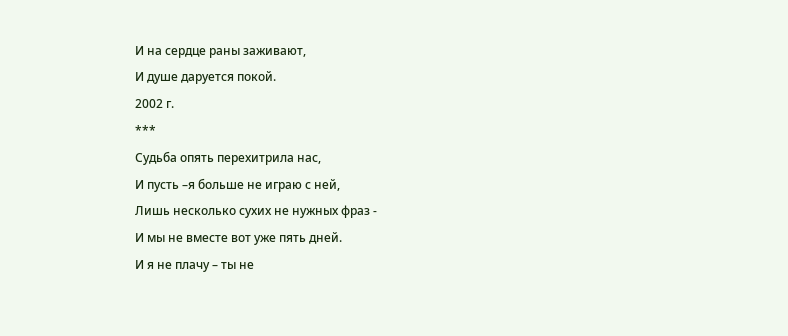И на сердце раны заживают,
И душе даруется покой.
2002 г.
***
Судьба опять перехитрила нас,
И пусть –я больше не играю с ней,
Лишь несколько сухих не нужных фраз -
И мы не вместе вот уже пять дней.
И я не плачу – ты не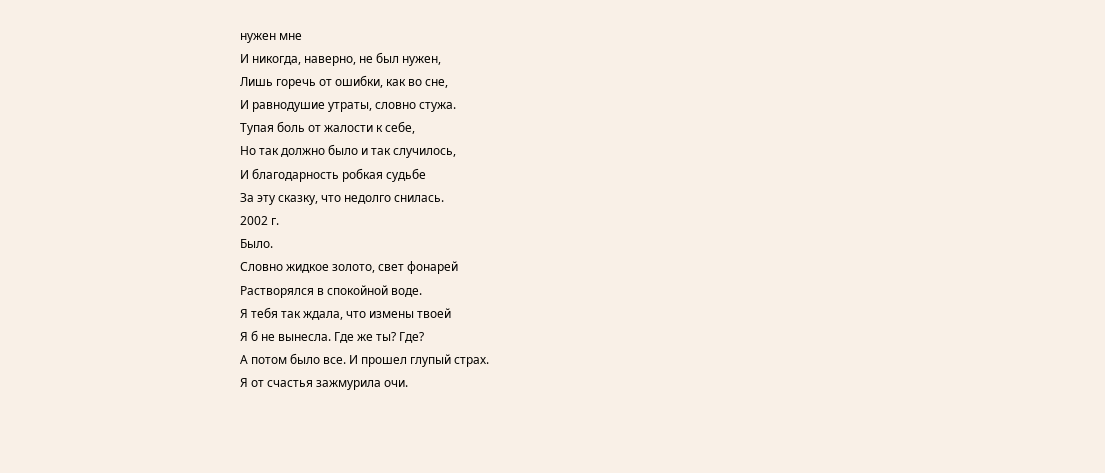нужен мне
И никогда, наверно, не был нужен,
Лишь горечь от ошибки, как во сне,
И равнодушие утраты, словно стужа.
Тупая боль от жалости к себе,
Но так должно было и так случилось,
И благодарность робкая судьбе
За эту сказку, что недолго снилась.
2002 г.
Было.
Словно жидкое золото, свет фонарей
Растворялся в спокойной воде.
Я тебя так ждала, что измены твоей
Я б не вынесла. Где же ты? Где?
А потом было все. И прошел глупый страх.
Я от счастья зажмурила очи.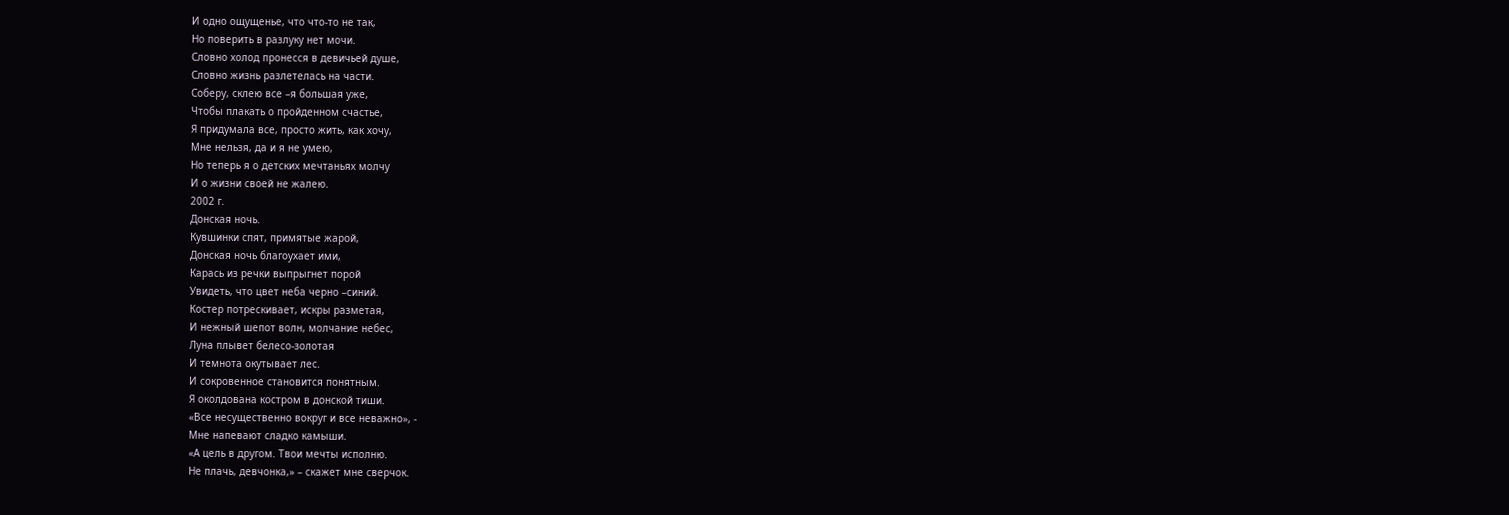И одно ощущенье, что что-то не так,
Но поверить в разлуку нет мочи.
Словно холод пронесся в девичьей душе,
Словно жизнь разлетелась на части.
Соберу, склею все –я большая уже,
Чтобы плакать о пройденном счастье,
Я придумала все, просто жить, как хочу,
Мне нельзя, да и я не умею,
Но теперь я о детских мечтаньях молчу
И о жизни своей не жалею.
2002 г.
Донская ночь.
Кувшинки спят, примятые жарой,
Донская ночь благоухает ими,
Карась из речки выпрыгнет порой
Увидеть, что цвет неба черно –синий.
Костер потрескивает, искры разметая,
И нежный шепот волн, молчание небес,
Луна плывет белесо-золотая
И темнота окутывает лес.
И сокровенное становится понятным.
Я околдована костром в донской тиши.
«Все несущественно вокруг и все неважно», -
Мне напевают сладко камыши.
«А цель в другом. Твои мечты исполню.
Не плачь, девчонка,» – скажет мне сверчок.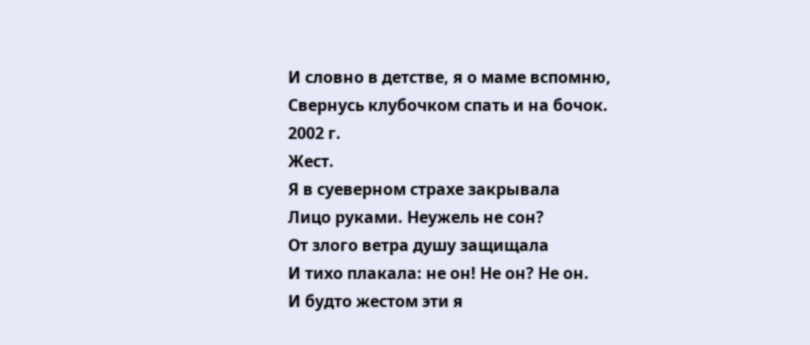И словно в детстве, я о маме вспомню,
Свернусь клубочком спать и на бочок.
2002 г.
Жест.
Я в суеверном страхе закрывала
Лицо руками. Неужель не сон?
От злого ветра душу защищала
И тихо плакала: не он! Не он? Не он.
И будто жестом эти я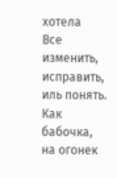хотела
Все изменить, исправить, иль понять.
Как бабочка, на огонек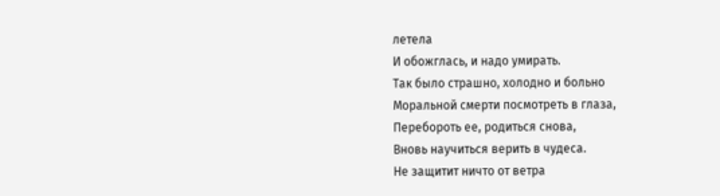летела
И обожглась, и надо умирать.
Так было страшно, холодно и больно
Моральной смерти посмотреть в глаза,
Перебороть ее, родиться снова,
Вновь научиться верить в чудеса.
Не защитит ничто от ветра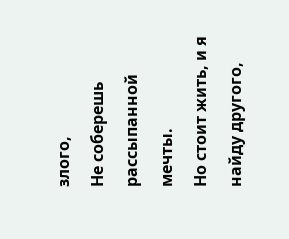злого,
Не соберешь рассыпанной мечты.
Но стоит жить, и я найду другого,